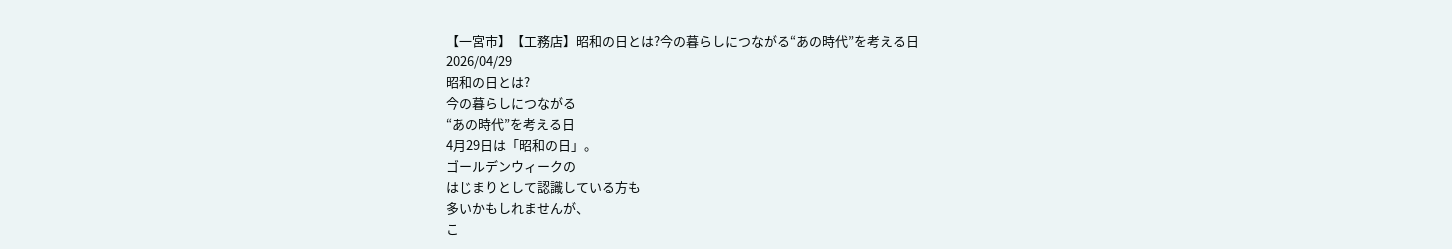【一宮市】【工務店】昭和の日とは?今の暮らしにつながる“あの時代”を考える日
2026/04/29
昭和の日とは?
今の暮らしにつながる
“あの時代”を考える日
4月29日は「昭和の日」。
ゴールデンウィークの
はじまりとして認識している方も
多いかもしれませんが、
こ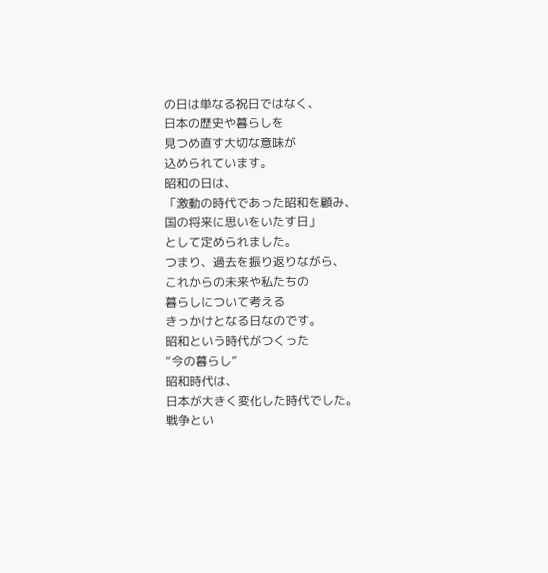の日は単なる祝日ではなく、
日本の歴史や暮らしを
見つめ直す大切な意味が
込められています。
昭和の日は、
「激動の時代であった昭和を顧み、
国の将来に思いをいたす日」
として定められました。
つまり、過去を振り返りながら、
これからの未来や私たちの
暮らしについて考える
きっかけとなる日なのです。
昭和という時代がつくった
“今の暮らし”
昭和時代は、
日本が大きく変化した時代でした。
戦争とい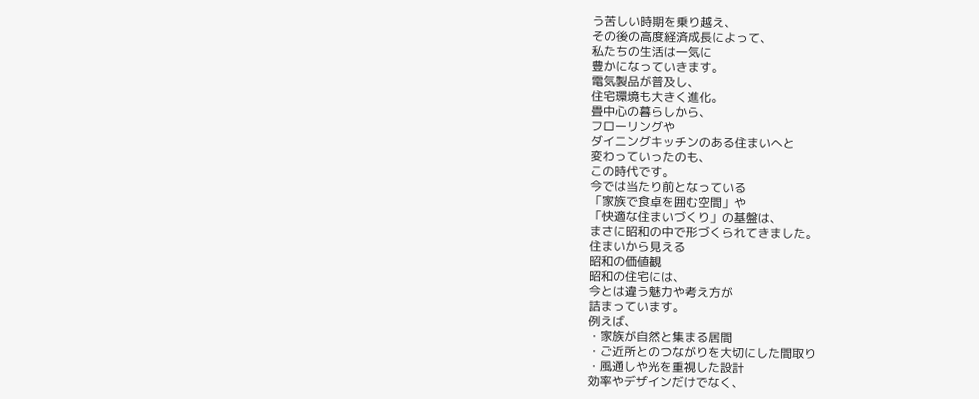う苦しい時期を乗り越え、
その後の高度経済成長によって、
私たちの生活は一気に
豊かになっていきます。
電気製品が普及し、
住宅環境も大きく進化。
畳中心の暮らしから、
フローリングや
ダイニングキッチンのある住まいへと
変わっていったのも、
この時代です。
今では当たり前となっている
「家族で食卓を囲む空間」や
「快適な住まいづくり」の基盤は、
まさに昭和の中で形づくられてきました。
住まいから見える
昭和の価値観
昭和の住宅には、
今とは違う魅力や考え方が
詰まっています。
例えば、
・家族が自然と集まる居間
・ご近所とのつながりを大切にした間取り
・風通しや光を重視した設計
効率やデザインだけでなく、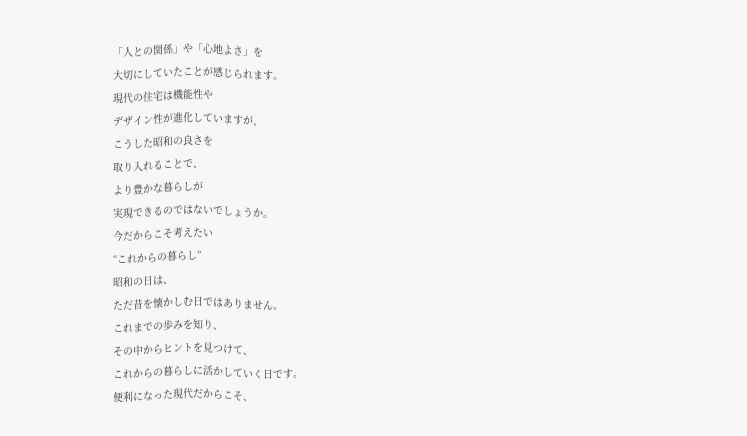「人との関係」や「心地よさ」を
大切にしていたことが感じられます。
現代の住宅は機能性や
デザイン性が進化していますが、
こうした昭和の良さを
取り入れることで、
より豊かな暮らしが
実現できるのではないでしょうか。
今だからこそ考えたい
“これからの暮らし”
昭和の日は、
ただ昔を懐かしむ日ではありません。
これまでの歩みを知り、
その中からヒントを見つけて、
これからの暮らしに活かしていく日です。
便利になった現代だからこそ、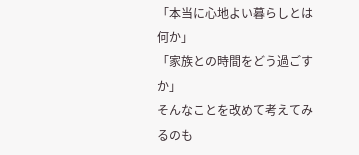「本当に心地よい暮らしとは何か」
「家族との時間をどう過ごすか」
そんなことを改めて考えてみるのも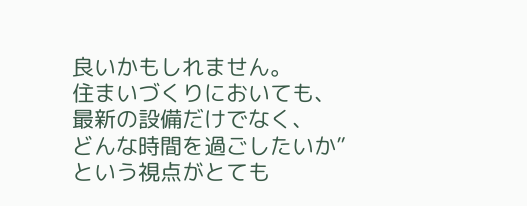良いかもしれません。
住まいづくりにおいても、
最新の設備だけでなく、
どんな時間を過ごしたいか”
という視点がとても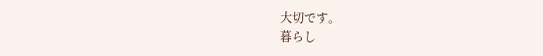大切です。
暮らし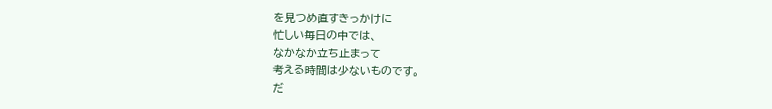を見つめ直すきっかけに
忙しい毎日の中では、
なかなか立ち止まって
考える時間は少ないものです。
だ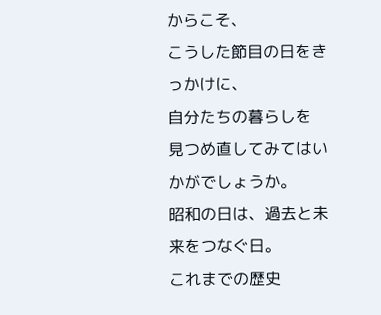からこそ、
こうした節目の日をきっかけに、
自分たちの暮らしを
見つめ直してみてはいかがでしょうか。
昭和の日は、過去と未来をつなぐ日。
これまでの歴史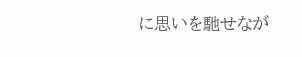に思いを馳せなが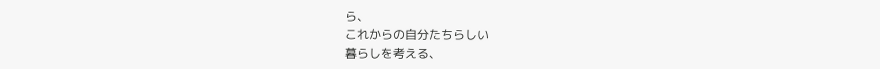ら、
これからの自分たちらしい
暮らしを考える、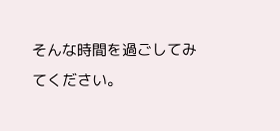そんな時間を過ごしてみてください。